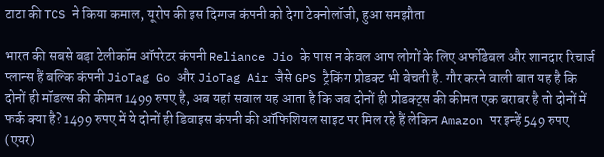टाटा की TCS ने किया कमाल, यूरोप की इस दिग्गज कंपनी को देगा टेक्नोलॉजी, हुआ समझौता

भारत की सबसे बड़ा टेलीकॉम ऑपरेटर कंपनी Reliance Jio के पास न केवल आप लोगों के लिए अर्फोडेबल और शानदार रिचार्ज प्लान्स हैं बल्कि कंपनी JioTag Go और JioTag Air जैसे GPS ट्रैकिंग प्रोडक्ट भी बेचती है. गौर करने वाली बात यह है कि दोनों ही मॉडल्स की कीमत 1499 रुपए है, अब यहां सवाल यह आता है कि जब दोनों ही प्रोडक्ट्स की कीमत एक बराबर है तो दोनों में फर्क क्या है? 1499 रुपए में ये दोनों ही डिवाइस कंपनी की ऑफिशियल साइट पर मिल रहे हैं लेकिन Amazon पर इन्हें 549 रुपए (एयर)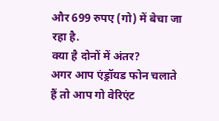और 699 रुपए (गो) में बेचा जा रहा है.
क्या है दोनों में अंतर?
अगर आप एंड्रॉयड फोन चलाते हैं तो आप गो वेरिएंट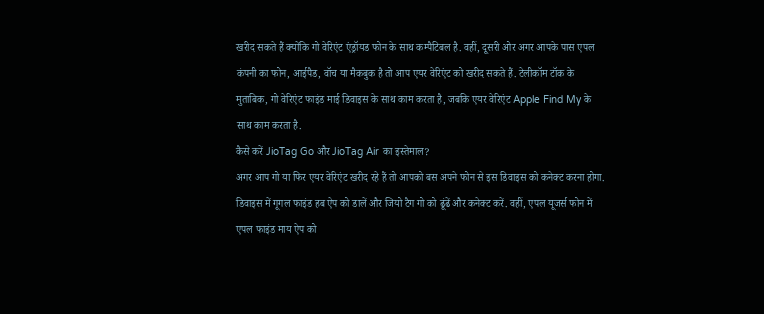खरीद सकते हैं क्योंकि गो वेरिएंट एंड्रॉयड फोन के साथ कम्पैटिबल है. वहीं, दूसरी ओर अगर आपके पास एपल कंपनी का फोन, आईपैड, वॉच या मैकबुक है तो आप एयर वेरिएंट को खरीद सकते हैं. टेलीकॉम टॉक के मुताबिक, गो वेरिएंट फाइंड माई डिवाइस के साथ काम करता है, जबकि एयर वेरिएंट Apple Find My के साथ काम करता है.
कैसे करें JioTag Go और JioTag Air का इस्तेमाल?
अगर आप गो या फिर एयर वेरिएंट खरीद रहे हैं तो आपको बस अपने फोन से इस डिवाइस को कनेक्ट करना होगा. डिवाइस में गूगल फाइंड हब ऐप को डालें और जियो टैग गो को ढूंढें और कनेक्ट करें. वहीं, एपल यूजर्स फोन में एपल फाइंड माय ऐप को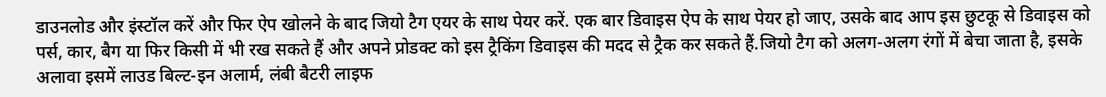डाउनलोड और इंस्टॉल करें और फिर ऐप खोलने के बाद जियो टैग एयर के साथ पेयर करें. एक बार डिवाइस ऐप के साथ पेयर हो जाए, उसके बाद आप इस छुटकू से डिवाइस को पर्स, कार, बैग या फिर किसी में भी रख सकते हैं और अपने प्रोडक्ट को इस ट्रैकिंग डिवाइस की मदद से ट्रैक कर सकते हैं.जियो टैग को अलग-अलग रंगों में बेचा जाता है, इसके अलावा इसमें लाउड बिल्ट-इन अलार्म, लंबी बैटरी लाइफ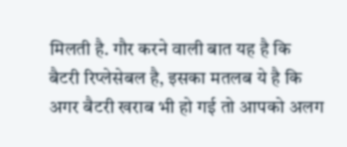मिलती है. गौर करने वाली बात यह है कि बैटरी रिप्लेसेबल है, इसका मतलब ये है कि अगर बैटरी खराब भी हो गई तो आपको अलग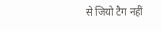से जियो टैग नहीं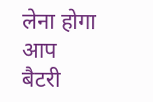लेना होगा आप बैटरी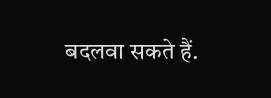बदलवा सकते हैं.